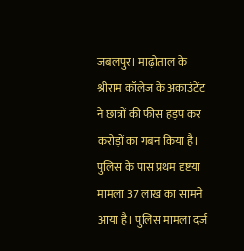जबलपुर। माढ़ोताल के श्रीराम कॉलेज के अकाउंटेंट ने छात्रों की फीस हड़प कर करोड़ों का गबन किया है। पुलिस के पास प्रथम दृष्टया मामला 37 लाख का सामने आया है। पुलिस मामला दर्ज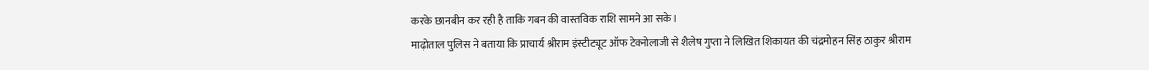करके छानबीन कर रही है ताकि गबन की वास्तविक राशि सामने आ सके।
माढ़ोताल पुलिस ने बताया कि प्राचार्य श्रीराम इंस्टीट्यूट ऑफ टेक्नोलाजी से शैलेष गुप्ता ने लिखित शिकायत की चंद्रमोहन सिंह ठाकुर श्रीराम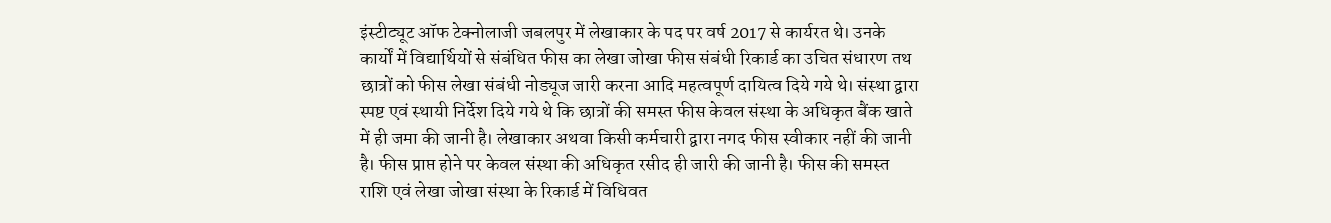इंस्टीट्यूट ऑफ टेक्नोलाजी जबलपुर में लेखाकार के पद पर वर्ष 2017 से कार्यरत थे। उनके कार्यों में विद्यार्थियों से संबंधित फीस का लेखा जोखा फीस संबंधी रिकार्ड का उचित संधारण तथ छात्रों को फीस लेखा संबंधी नोड्यूज जारी करना आदि महत्वपूर्ण दायित्व दिये गये थे। संस्था द्वारा स्पष्ट एवं स्थायी निर्देश दिये गये थे कि छात्रों की समस्त फीस केवल संस्था के अधिकृत बैंक खाते में ही जमा की जानी है। लेखाकार अथवा किसी कर्मचारी द्वारा नगद फीस स्वीकार नहीं की जानी है। फीस प्राप्त होने पर केवल संस्था की अधिकृत रसीद ही जारी की जानी है। फीस की समस्त राशि एवं लेखा जोखा संस्था के रिकार्ड में विधिवत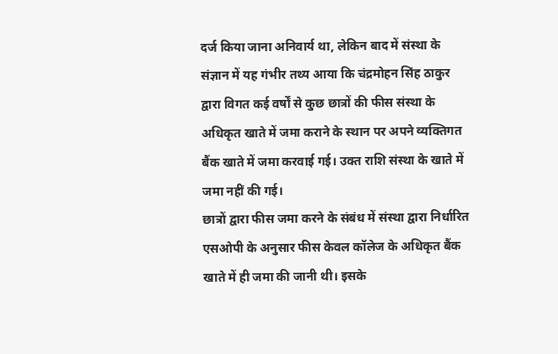दर्ज किया जाना अनिवार्य था, लेकिन बाद में संस्था के संज्ञान में यह गंभीर तथ्य आया कि चंद्रमोहन सिंह ठाकुर द्वारा विगत कई वर्षों से कुछ छात्रों की फीस संस्था के अधिकृत खाते में जमा कराने के स्थान पर अपने व्यक्तिगत बैंक खाते में जमा करवाई गई। उक्त राशि संस्था के खाते में जमा नहीं की गई।
छात्रों द्वारा फीस जमा करने के संबंध में संस्था द्वारा निर्धारित एसओपी के अनुसार फीस केवल कॉलेज के अधिकृत बैंक खाते में ही जमा की जानी थी। इसके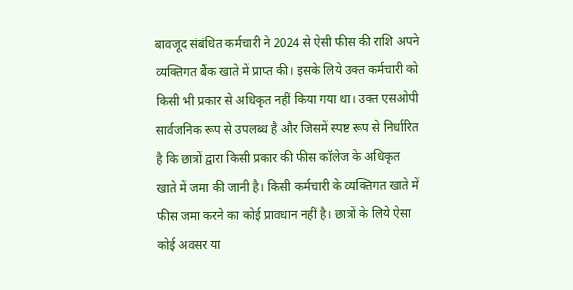बावजूद संबंधित कर्मचारी ने 2024 से ऐसी फीस की राशि अपने व्यक्तिगत बैंक खाते में प्राप्त की। इसके लिये उक्त कर्मचारी को किसी भी प्रकार से अधिकृत नहीं किया गया था। उक्त एसओपी सार्वजनिक रूप से उपलब्ध है और जिसमें स्पष्ट रूप से निर्धारित है कि छात्रों द्वारा किसी प्रकार की फीस कॉलेज के अधिकृत खाते में जमा की जानी है। किसी कर्मचारी के व्यक्तिगत खाते में फीस जमा करने का कोई प्रावधान नहीं है। छात्रों के लिये ऐसा कोई अवसर या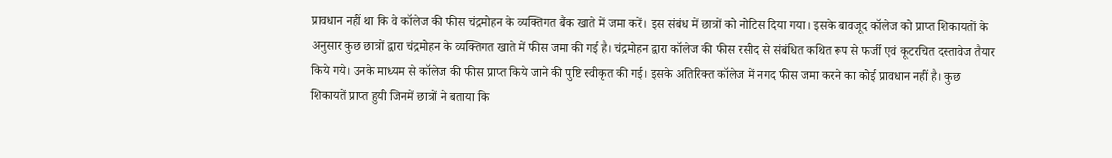प्रावधान नहीं था कि वे कॉलेज की फीस चंद्रमोहन के व्यक्तिगत बैंक खाते में जमा करें। इस संबंध में छात्रों को नोटिस दिया गया। इसके बावजूद कॉलेज को प्राप्त शिकायतों के अनुसार कुछ छात्रों द्वारा चंद्रमोहन के व्यक्तिगत खाते में फीस जमा की गई है। चंद्रमोहन द्वारा कॉलेज की फीस रसीद से संबंधित कथित रूप से फर्जी एवं कूटरचित दस्तावेज तैयार किये गये। उनके माध्यम से कॉलेज की फीस प्राप्त किये जाने की पुष्टि स्वीकृत की गई। इसके अतिरिक्त कॉलेज में नगद फीस जमा करने का कोई प्रावधान नहीं है। कुछ शिकायतें प्राप्त हुयी जिनमें छात्रों ने बताया कि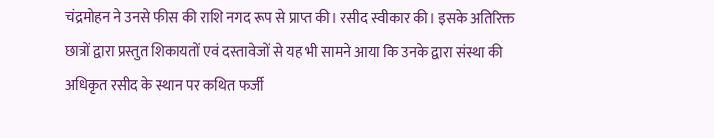चंद्रमोहन ने उनसे फीस की राशि नगद रूप से प्राप्त की। रसीद स्वीकार की। इसके अतिरिक्त छात्रों द्वारा प्रस्तुत शिकायतों एवं दस्तावेजों से यह भी सामने आया कि उनके द्वारा संस्था की अधिकृत रसीद के स्थान पर कथित फर्जी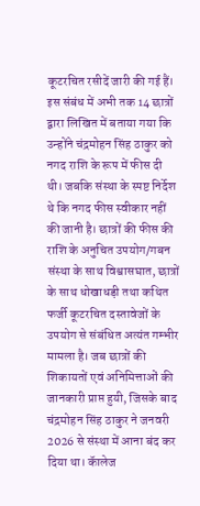कूटरचित रसीदें जारी की गई हैं।
इस संबंध में अभी तक 14 छात्रों द्वारा लिखित में बताया गया कि उन्होंने चंद्रमोहन सिंह ठाकुर को नगद राशि के रूप में फीस दी थी। जबकि संस्था के स्पष्ट निर्देश थे कि नगद फीस स्वीकार नहीं की जानी है। छात्रों की फीस की राशि के अनुचित उपयोग/गबन संस्था के साथ विश्वासघात, छात्रों के साथ धोखाधड़ी तथा कथित फर्जी कूटरचित दस्तावेजों के उपयोग से संबंधित अत्यंत गम्भीर मामला है। जब छात्रों की शिकायतों एवं अनिमित्ताओं की जानकारी प्राप्त हुयी, जिसके बाद चंद्रमोहन सिंह ठाकुर ने जनवरी 2026 से संस्था में आना बंद कर दिया था। कॅालेज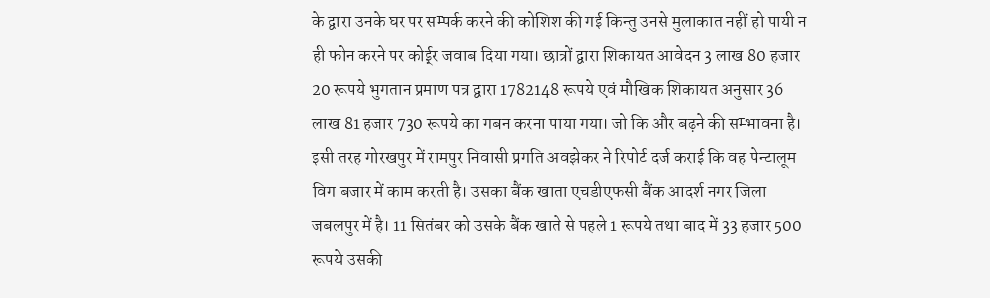के द्वारा उनके घर पर सम्पर्क करने की कोशिश की गई किन्तु उनसे मुलाकात नहीं हो पायी न ही फोन करने पर कोई्र जवाब दिया गया। छात्रों द्वारा शिकायत आवेदन 3 लाख 80 हजार 20 रूपये भुगतान प्रमाण पत्र द्वारा 1782148 रूपये एवं मौखिक शिकायत अनुसार 36 लाख 81 हजार 730 रूपये का गबन करना पाया गया। जो कि और बढ़ने की सम्भावना है।
इसी तरह गोरखपुर में रामपुर निवासी प्रगति अवझेकर ने रिपोर्ट दर्ज कराई कि वह पेन्टालूम विग बजार में काम करती है। उसका बैंक खाता एचडीएफसी बैंक आदर्श नगर जिला जबलपुर में है। 11 सितंबर को उसके बैंक खाते से पहले 1 रूपये तथा बाद में 33 हजार 500 रूपये उसकी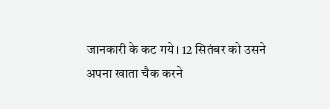जानकारी के कट गये। 12 सितंबर को उसने अपना खाता चैक करने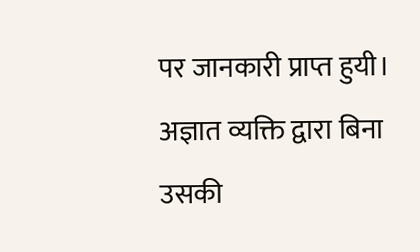पर जानकारी प्राप्त हुयी। अज्ञात व्यक्ति द्वारा बिना उसकी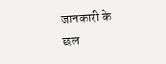जानकारी के छल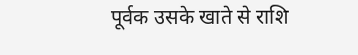पूर्वक उसके खाते से राशि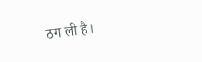ठग ली है।